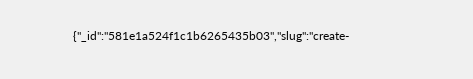{"_id":"581e1a524f1c1b6265435b03","slug":"create-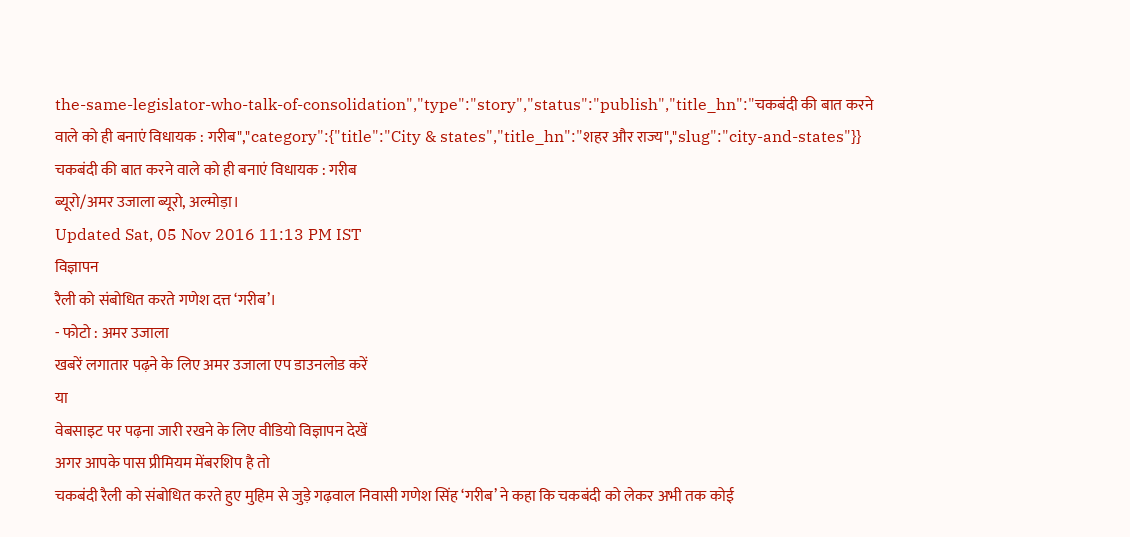the-same-legislator-who-talk-of-consolidation","type":"story","status":"publish","title_hn":"चकबंदी की बात करने वाले को ही बनाएं विधायक : गरीब","category":{"title":"City & states","title_hn":"शहर और राज्य","slug":"city-and-states"}}
चकबंदी की बात करने वाले को ही बनाएं विधायक : गरीब
ब्यूरो/अमर उजाला ब्यूरो, अल्मोड़ा।
Updated Sat, 05 Nov 2016 11:13 PM IST
विज्ञापन
रैली को संबोधित करते गणेश दत्त ‘गरीब’।
- फोटो : अमर उजाला
खबरें लगातार पढ़ने के लिए अमर उजाला एप डाउनलोड करें
या
वेबसाइट पर पढ़ना जारी रखने के लिए वीडियो विज्ञापन देखें
अगर आपके पास प्रीमियम मेंबरशिप है तो
चकबंदी रैली को संबोधित करते हुए मुहिम से जुड़े गढ़वाल निवासी गणेश सिंह ‘गरीब’ ने कहा कि चकबंदी को लेकर अभी तक कोई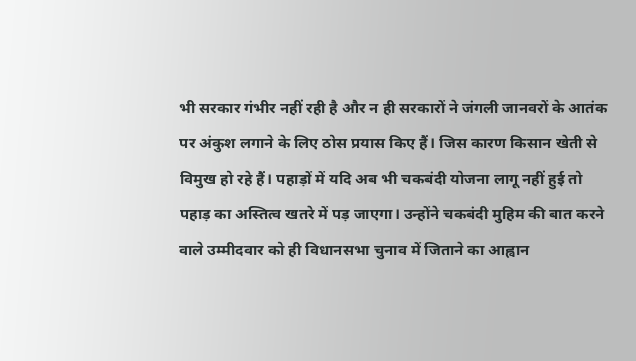भी सरकार गंभीर नहीं रही है और न ही सरकारों ने जंगली जानवरों के आतंक पर अंकुश लगाने के लिए ठोस प्रयास किए हैं। जिस कारण किसान खेती से विमुख हो रहे हैं। पहाड़ों में यदि अब भी चकबंदी योजना लागू नहीं हुई तो पहाड़ का अस्तित्व खतरे में पड़ जाएगा। उन्होंने चकबंदी मुहिम की बात करने वाले उम्मीदवार को ही विधानसभा चुनाव में जिताने का आह्वान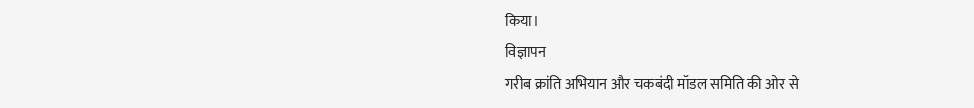किया।
विज्ञापन
गरीब क्रांति अभियान और चकबंदी मॉडल समिति की ओर से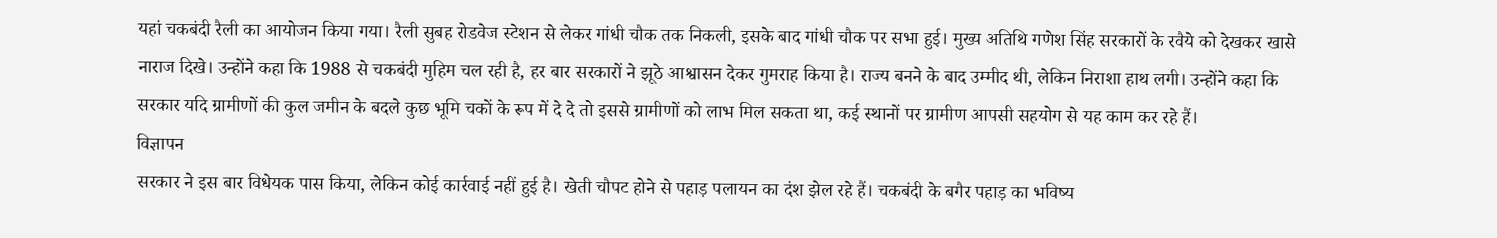यहां चकबंदी रैली का आयोजन किया गया। रैली सुबह रोडवेज स्टेशन से लेकर गांधी चौक तक निकली, इसके बाद गांधी चौक पर सभा हुई। मुख्य अतिथि गणेश सिंह सरकारों के रवैये को देखकर खासे नाराज दिखे। उन्होंने कहा कि 1988 से चकबंदी मुहिम चल रही है, हर बार सरकारों ने झूठे आश्वासन देकर गुमराह किया है। राज्य बनने के बाद उम्मीद थी, लेकिन निराशा हाथ लगी। उन्होंने कहा कि सरकार यदि ग्रामीणों की कुल जमीन के बदले कुछ भूमि चकों के रूप में दे दे तो इससे ग्रामीणों को लाभ मिल सकता था, कई स्थानों पर ग्रामीण आपसी सहयोग से यह काम कर रहे हैं।
विज्ञापन
सरकार ने इस बार विधेयक पास किया, लेकिन कोई कार्रवाई नहीं हुई है। खेती चौपट होने से पहाड़ पलायन का दंश झेल रहे हैं। चकबंदी के बगैर पहाड़ का भविष्य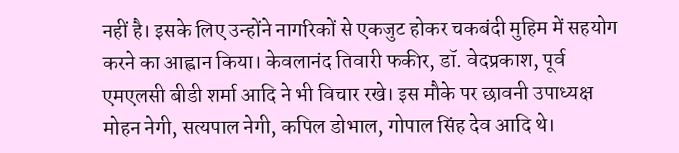नहीं है। इसके लिए उन्होंने नागरिकों से एकजुट होकर चकबंदी मुहिम में सहयोग करने का आह्वान किया। केवलानंद तिवारी फकीर, डॉ. वेदप्रकाश, पूर्व एमएलसी बीडी शर्मा आदि ने भी विचार रखे। इस मौके पर छावनी उपाध्यक्ष मोहन नेगी, सत्यपाल नेगी, कपिल डोभाल, गोपाल सिंह देव आदि थे।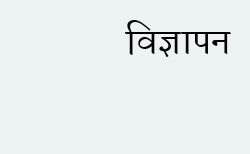विज्ञापन